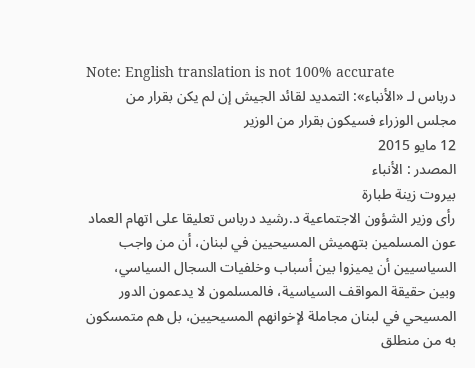Note: English translation is not 100% accurate
درباس لـ «الأنباء»: التمديد لقائد الجيش إن لم يكن بقرار من مجلس الوزراء فسيكون بقرار من الوزير
12 مايو 2015
المصدر : الأنباء
بيروت زينة طبارة
رأى وزير الشؤون الاجتماعية د.رشيد درباس تعليقا على اتهام العماد عون المسلمين بتهميش المسيحيين في لبنان، أن من واجب السياسيين أن يميزوا بين أسباب وخلفيات السجال السياسي، وبين حقيقة المواقف السياسية، فالمسلمون لا يدعمون الدور المسيحي في لبنان مجاملة لإخوانهم المسيحيين، بل هم متمسكون به من منطلق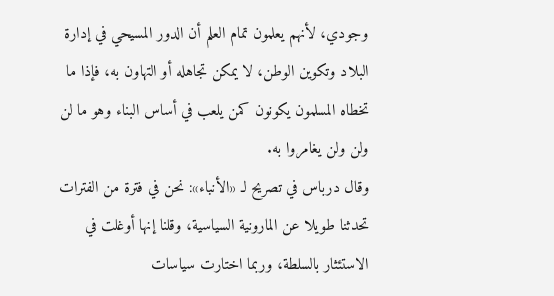وجودي، لأنهم يعلمون تمام العلم أن الدور المسيحي في إدارة البلاد وتكوين الوطن، لا يمكن تجاهله أو التهاون به، فإذا ما تخطاه المسلمون يكونون كمن يلعب في أساس البناء وهو ما لن ولن ولن يغامروا به.
وقال درباس في تصريح لـ «الأنباء»: نحن في فترة من الفترات تحدثنا طويلا عن المارونية السياسية، وقلنا إنها أوغلت في الاستئثار بالسلطة، وربما اختارت سياسات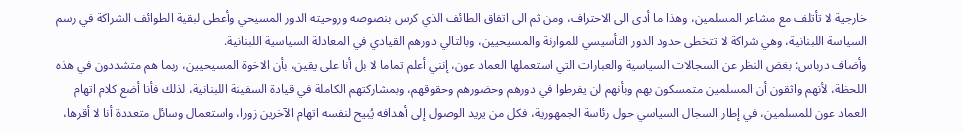خارجية لا تأتلف مع مشاعر المسلمين، وهذا ما أدى الى الاحتراف، ومن ثم الى اتفاق الطائف الذي كرس بنصوصه وروحيته الدور المسيحي وأعطى لبقية الطوائف الشراكة في رسم السياسة اللبنانية، وهي شراكة لا تتخطى حدود الدور التأسيسي للموارنة والمسيحيين، وبالتالي دورهم القيادي في المعادلة السياسية اللبنانية.
وأضاف درباس: بغض النظر عن السجالات السياسية والعبارات التي استعملها العماد عون، إنني أعلم تماما لا بل أنا على يقين، بأن الاخوة المسيحيين، ربما هم متشددون في هذه اللحظة، لأنهم واثقون أن المسلمين متمسكون بهم وبأنهم لن يفرطوا في دورهم وحضورهم وحقوقهم، وبمشاركتهم الكاملة في قيادة السفينة اللبنانية، لذلك فأنا أضع كلام اتهام العماد عون للمسلمين، في إطار السجال السياسي حول رئاسة الجمهورية، فكل من يريد الوصول إلى أهدافه يُبيح لنفسه اتهام الآخرين زورا، واستعمال وسائل متعددة أنا لا أقرها،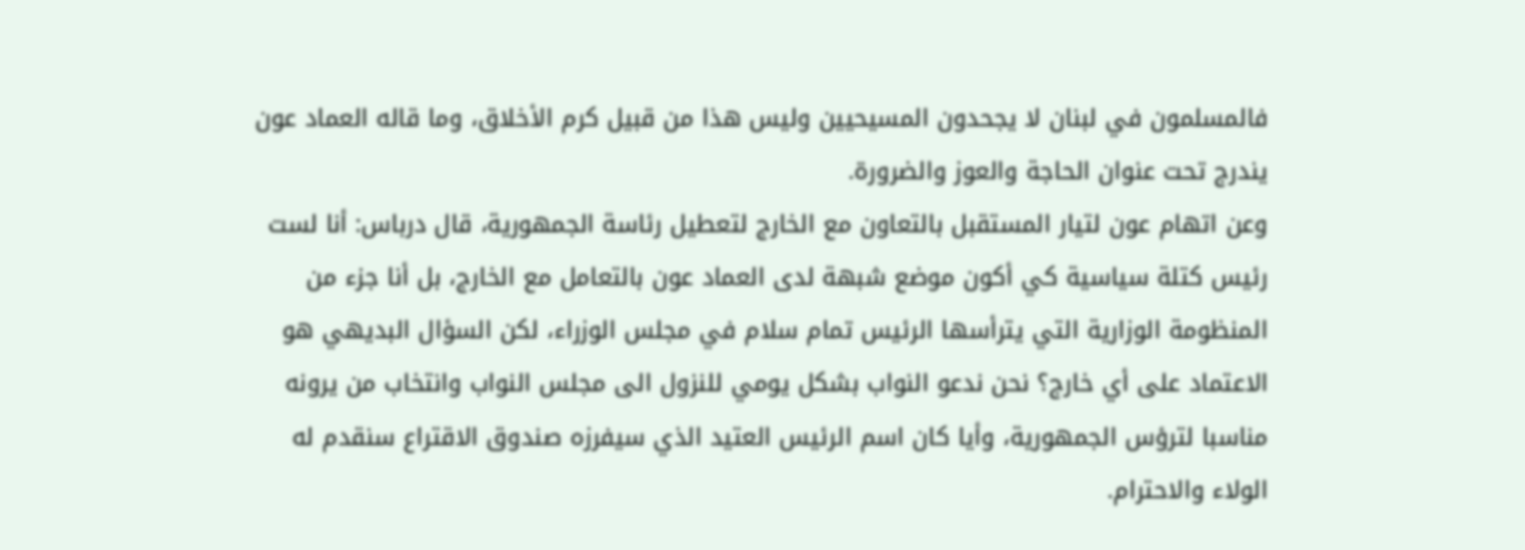فالمسلمون في لبنان لا يجحدون المسيحيين وليس هذا من قبيل كرم الأخلاق، وما قاله العماد عون يندرج تحت عنوان الحاجة والعوز والضرورة.
وعن اتهام عون لتيار المستقبل بالتعاون مع الخارج لتعطيل رئاسة الجمهورية، قال درباس: أنا لست رئيس كتلة سياسية كي أكون موضع شبهة لدى العماد عون بالتعامل مع الخارج، بل أنا جزء من المنظومة الوزارية التي يترأسها الرئيس تمام سلام في مجلس الوزراء، لكن السؤال البديهي هو الاعتماد على أي خارج؟ نحن ندعو النواب بشكل يومي للنزول الى مجلس النواب وانتخاب من يرونه مناسبا لترؤس الجمهورية، وأيا كان اسم الرئيس العتيد الذي سيفرزه صندوق الاقتراع سنقدم له الولاء والاحترام.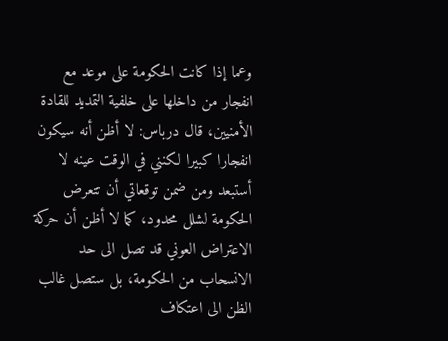وعما إذا كانت الحكومة على موعد مع انفجار من داخلها على خلفية التمديد للقادة الأمنيين، قال درباس: لا أظن أنه سيكون انفجارا كبيرا لكنني في الوقت عينه لا أستبعد ومن ضمن توقعاتي أن تتعرض الحكومة لشلل محدود، كما لا أظن أن حركة الاعتراض العوني قد تصل الى حد الانسحاب من الحكومة، بل ستصل غالب الظن الى اعتكاف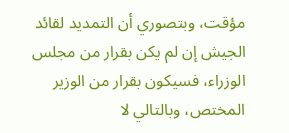مؤقت، وبتصوري أن التمديد لقائد الجيش إن لم يكن بقرار من مجلس الوزراء، فسيكون بقرار من الوزير المختص، وبالتالي لا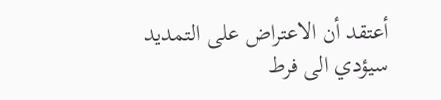أعتقد أن الاعتراض على التمديد سيؤدي الى فرط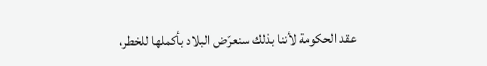عقد الحكومة لأننا بذلك سنعرّض البلاد بأكملها للخطر،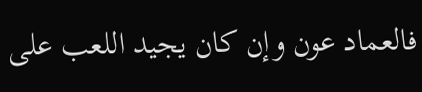فالعماد عون وإن كان يجيد اللعب على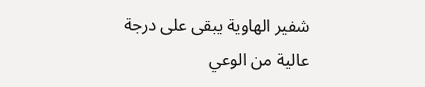شفير الهاوية يبقى على درجة عالية من الوعي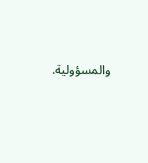والمسؤولية.